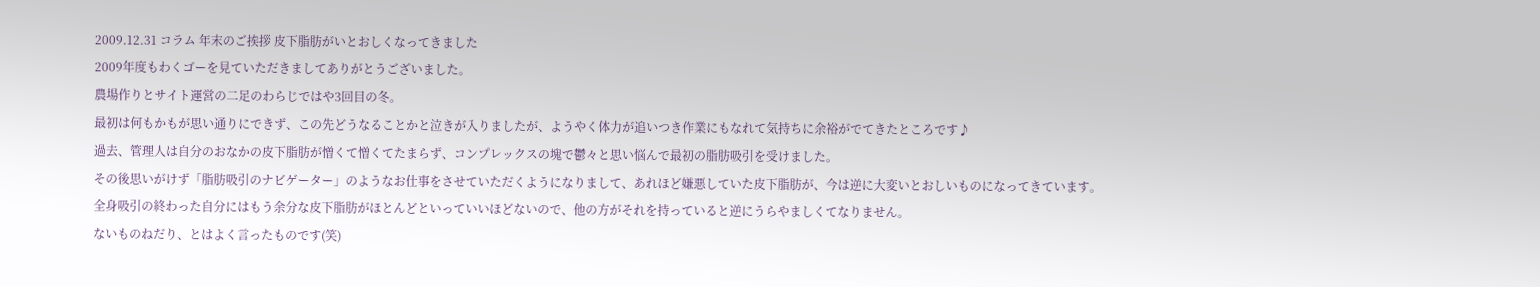2009.12.31 コラム 年末のご挨拶 皮下脂肪がいとおしくなってきました
2009年度もわくゴーを見ていただきましてありがとうございました。
農場作りとサイト運営の二足のわらじではや3回目の冬。
最初は何もかもが思い通りにできず、この先どうなることかと泣きが入りましたが、ようやく体力が追いつき作業にもなれて気持ちに余裕がでてきたところです♪
過去、管理人は自分のおなかの皮下脂肪が憎くて憎くてたまらず、コンプレックスの塊で鬱々と思い悩んで最初の脂肪吸引を受けました。
その後思いがけず「脂肪吸引のナビゲーター」のようなお仕事をさせていただくようになりまして、あれほど嫌悪していた皮下脂肪が、今は逆に大変いとおしいものになってきています。
全身吸引の終わった自分にはもう余分な皮下脂肪がほとんどといっていいほどないので、他の方がそれを持っていると逆にうらやましくてなりません。
ないものねだり、とはよく言ったものです(笑)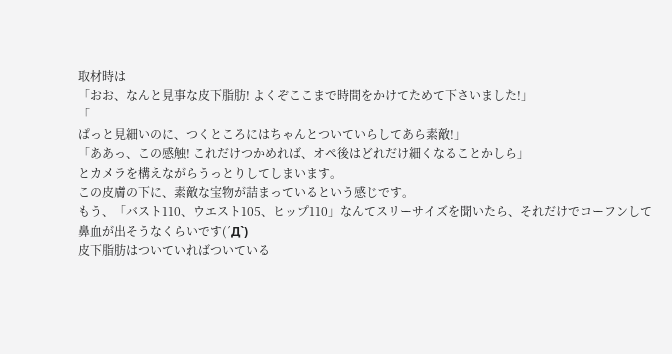取材時は
「おお、なんと見事な皮下脂肪! よくぞここまで時間をかけてためて下さいました!」
「
ぱっと見細いのに、つくところにはちゃんとついていらしてあら素敵!」
「ああっ、この感触! これだけつかめれば、オペ後はどれだけ細くなることかしら」
とカメラを構えながらうっとりしてしまいます。
この皮膚の下に、素敵な宝物が詰まっているという感じです。
もう、「バスト110、ウエスト105、ヒップ110」なんてスリーサイズを聞いたら、それだけでコーフンして鼻血が出そうなくらいです(´Д`)
皮下脂肪はついていればついている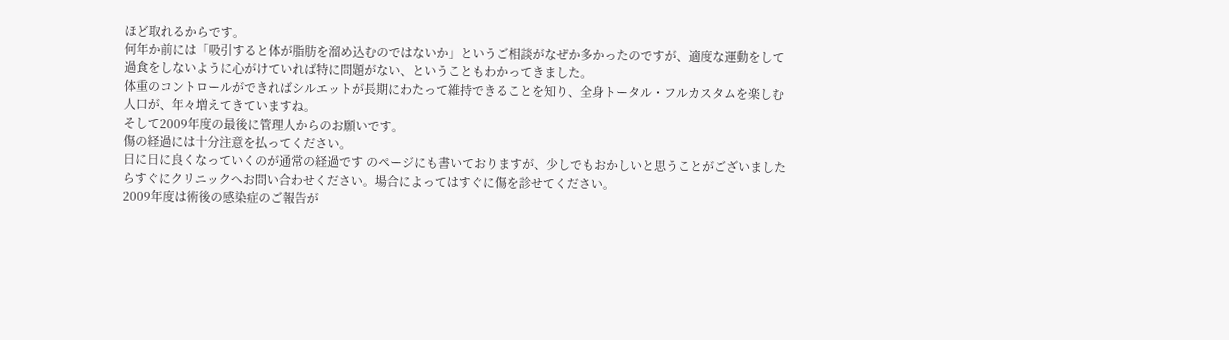ほど取れるからです。
何年か前には「吸引すると体が脂肪を溜め込むのではないか」というご相談がなぜか多かったのですが、適度な運動をして過食をしないように心がけていれば特に問題がない、ということもわかってきました。
体重のコントロールができればシルエットが長期にわたって維持できることを知り、全身トータル・フルカスタムを楽しむ人口が、年々増えてきていますね。
そして2009年度の最後に管理人からのお願いです。
傷の経過には十分注意を払ってください。
日に日に良くなっていくのが通常の経過です のページにも書いておりますが、少しでもおかしいと思うことがございましたらすぐにクリニックへお問い合わせください。場合によってはすぐに傷を診せてください。
2009年度は術後の感染症のご報告が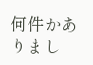何件かありまし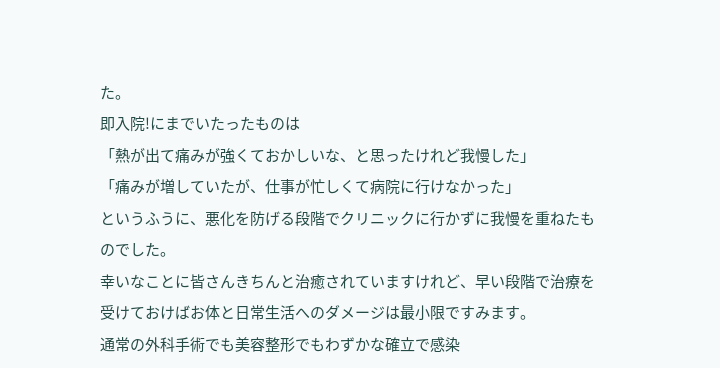た。
即入院!にまでいたったものは
「熱が出て痛みが強くておかしいな、と思ったけれど我慢した」
「痛みが増していたが、仕事が忙しくて病院に行けなかった」
というふうに、悪化を防げる段階でクリニックに行かずに我慢を重ねたものでした。
幸いなことに皆さんきちんと治癒されていますけれど、早い段階で治療を受けておけばお体と日常生活へのダメージは最小限ですみます。
通常の外科手術でも美容整形でもわずかな確立で感染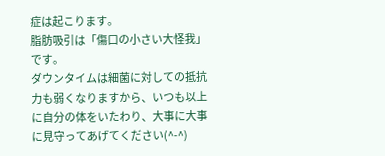症は起こります。
脂肪吸引は「傷口の小さい大怪我」です。
ダウンタイムは細菌に対しての抵抗力も弱くなりますから、いつも以上に自分の体をいたわり、大事に大事に見守ってあげてください(^-^)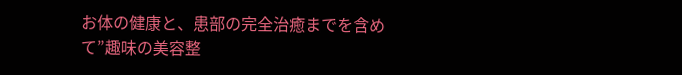お体の健康と、患部の完全治癒までを含めて”趣味の美容整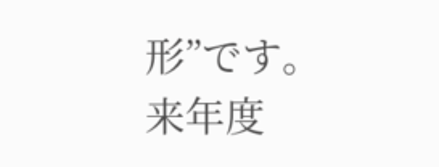形”です。
来年度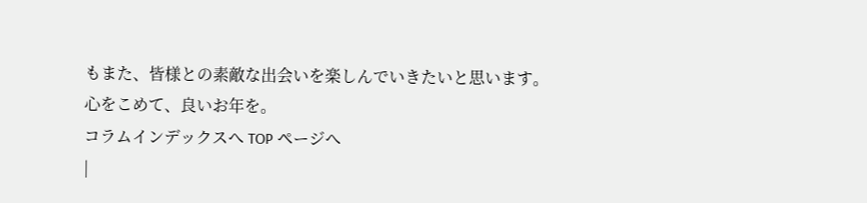もまた、皆様との素敵な出会いを楽しんでいきたいと思います。
心をこめて、良いお年を。
コラムインデックスへ TOP ページへ
|